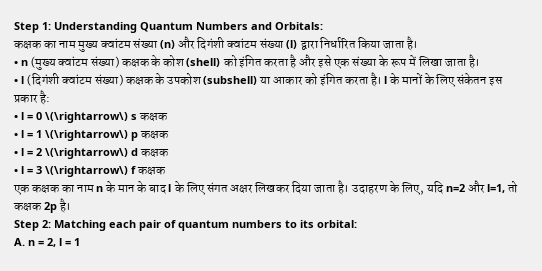Step 1: Understanding Quantum Numbers and Orbitals:
कक्षक का नाम मुख्य क्वांटम संख्या (n) और दिगंशी क्वांटम संख्या (l) द्वारा निर्धारित किया जाता है।
• n (मुख्य क्वांटम संख्या) कक्षक के कोश (shell) को इंगित करता है और इसे एक संख्या के रूप में लिखा जाता है।
• l (दिगंशी क्वांटम संख्या) कक्षक के उपकोश (subshell) या आकार को इंगित करता है। l के मानों के लिए संकेतन इस प्रकार है:
• l = 0 \(\rightarrow\) s कक्षक
• l = 1 \(\rightarrow\) p कक्षक
• l = 2 \(\rightarrow\) d कक्षक
• l = 3 \(\rightarrow\) f कक्षक
एक कक्षक का नाम n के मान के बाद l के लिए संगत अक्षर लिखकर दिया जाता है। उदाहरण के लिए, यदि n=2 और l=1, तो कक्षक 2p है।
Step 2: Matching each pair of quantum numbers to its orbital:
A. n = 2, l = 1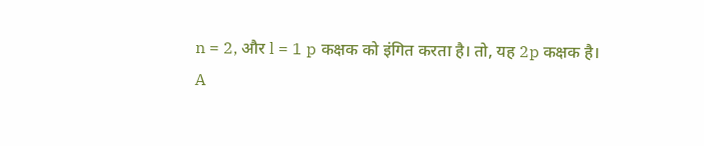n = 2, और l = 1 p कक्षक को इंगित करता है। तो, यह 2p कक्षक है।
A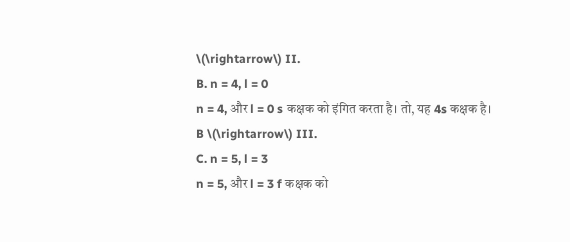\(\rightarrow\) II.
B. n = 4, l = 0
n = 4, और l = 0 s कक्षक को इंगित करता है। तो, यह 4s कक्षक है।
B \(\rightarrow\) III.
C. n = 5, l = 3
n = 5, और l = 3 f कक्षक को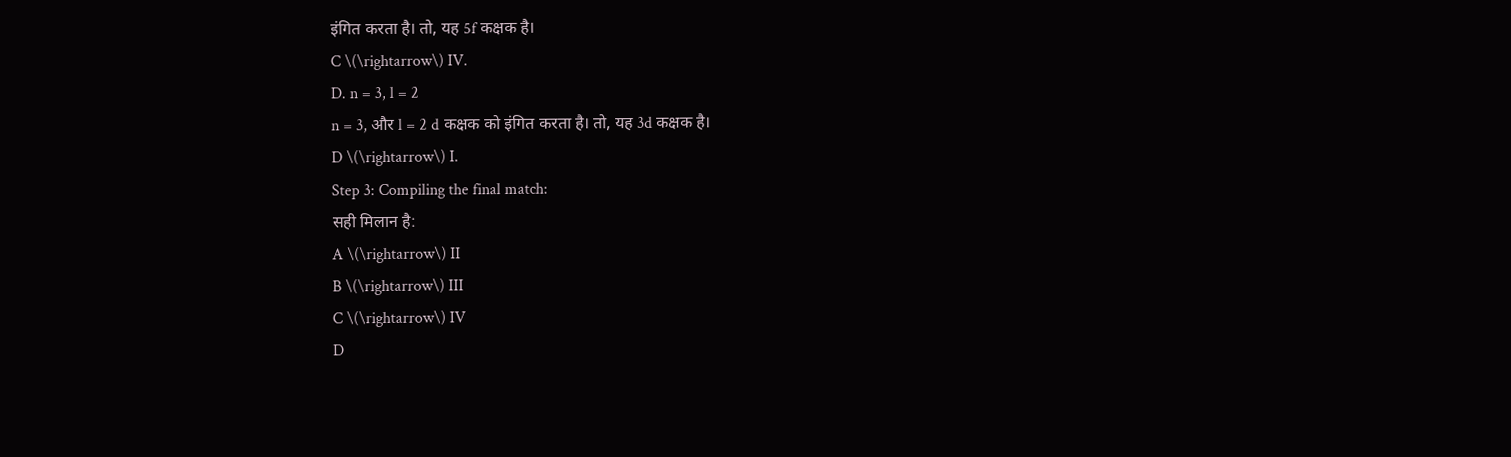इंगित करता है। तो, यह 5f कक्षक है।
C \(\rightarrow\) IV.
D. n = 3, l = 2
n = 3, और l = 2 d कक्षक को इंगित करता है। तो, यह 3d कक्षक है।
D \(\rightarrow\) I.
Step 3: Compiling the final match:
सही मिलान है:
A \(\rightarrow\) II
B \(\rightarrow\) III
C \(\rightarrow\) IV
D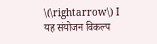\(\rightarrow\) I
यह संयोजन विकल्प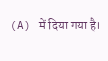(A) में दिया गया है।